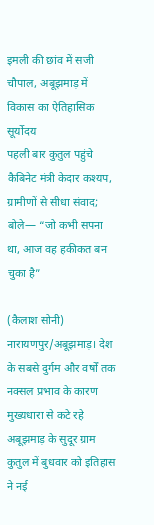इमली की छांव में सजी चौपाल, अबूझमाड़ में विकास का ऐतिहासिक सूर्योदय
पहली बार कुतुल पहुंचे कैबिनेट मंत्री केदार कश्यप, ग्रामीणों से सीधा संवाद; बोले— “जो कभी सपना था, आज वह हकीकत बन चुका है”

(कैलाश सोनी) नारायणपुर/अबूझमाड़। देश के सबसे दुर्गम और वर्षों तक नक्सल प्रभाव के कारण मुख्यधारा से कटे रहे अबूझमाड़ के सुदूर ग्राम कुतुल में बुधवार को इतिहास ने नई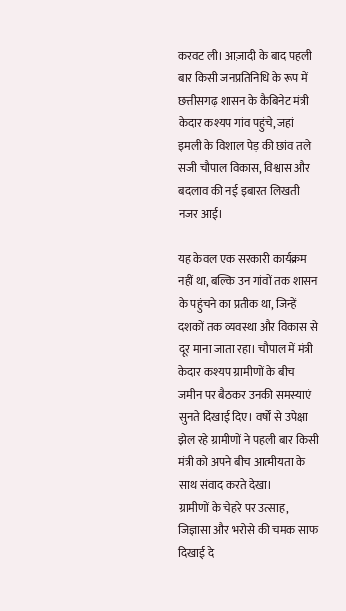करवट ली। आज़ादी के बाद पहली बार किसी जनप्रतिनिधि के रूप में छत्तीसगढ़ शासन के कैबिनेट मंत्री केदार कश्यप गांव पहुंचे, जहां इमली के विशाल पेड़ की छांव तले सजी चौपाल विकास, विश्वास और बदलाव की नई इबारत लिखती नजर आई।

यह केवल एक सरकारी कार्यक्रम नहीं था, बल्कि उन गांवों तक शासन के पहुंचने का प्रतीक था, जिन्हें दशकों तक व्यवस्था और विकास से दूर माना जाता रहा। चौपाल में मंत्री केदार कश्यप ग्रामीणों के बीच जमीन पर बैठकर उनकी समस्याएं सुनते दिखाई दिए। वर्षों से उपेक्षा झेल रहे ग्रामीणों ने पहली बार किसी मंत्री को अपने बीच आत्मीयता के साथ संवाद करते देखा।
ग्रामीणों के चेहरे पर उत्साह, जिज्ञासा और भरोसे की चमक साफ दिखाई दे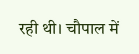रही थी। चौपाल में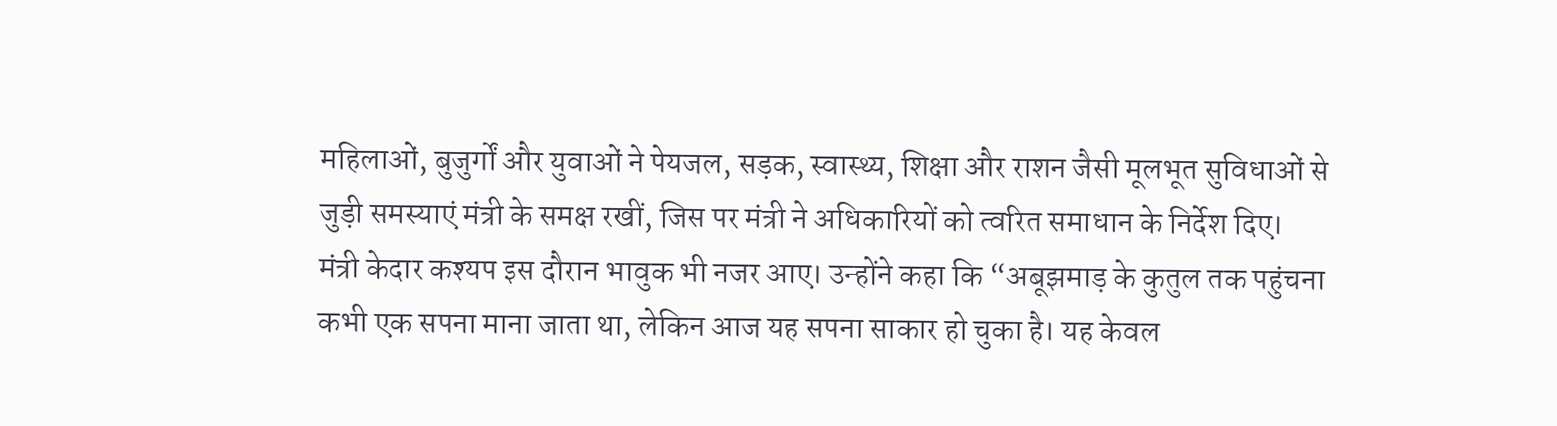महिलाओं, बुजुर्गों और युवाओं ने पेयजल, सड़क, स्वास्थ्य, शिक्षा और राशन जैसी मूलभूत सुविधाओं से जुड़ी समस्याएं मंत्री के समक्ष रखीं, जिस पर मंत्री ने अधिकारियों को त्वरित समाधान के निर्देश दिए।
मंत्री केदार कश्यप इस दौरान भावुक भी नजर आए। उन्होंने कहा कि “अबूझमाड़ के कुतुल तक पहुंचना कभी एक सपना माना जाता था, लेकिन आज यह सपना साकार हो चुका है। यह केवल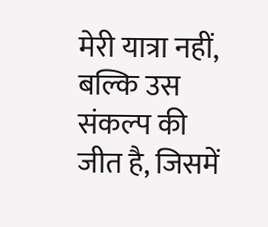मेरी यात्रा नहीं, बल्कि उस संकल्प की जीत है, जिसमें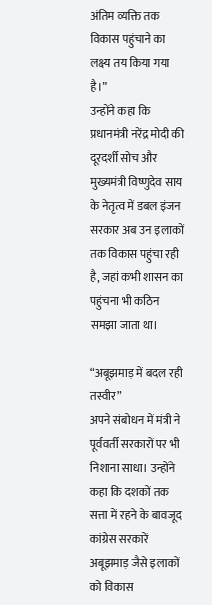अंतिम व्यक्ति तक विकास पहुंचाने का लक्ष्य तय किया गया है।”
उन्होंने कहा कि प्रधानमंत्री नरेंद्र मोदी की दूरदर्शी सोच और मुख्यमंत्री विष्णुदेव साय के नेतृत्व में डबल इंजन सरकार अब उन इलाकों तक विकास पहुंचा रही है, जहां कभी शासन का पहुंचना भी कठिन समझा जाता था।

“अबूझमाड़ में बदल रही तस्वीर”
अपने संबोधन में मंत्री ने पूर्ववर्ती सरकारों पर भी निशाना साधा। उन्होंने कहा कि दशकों तक सत्ता में रहने के बावजूद कांग्रेस सरकारें अबूझमाड़ जैसे इलाकों को विकास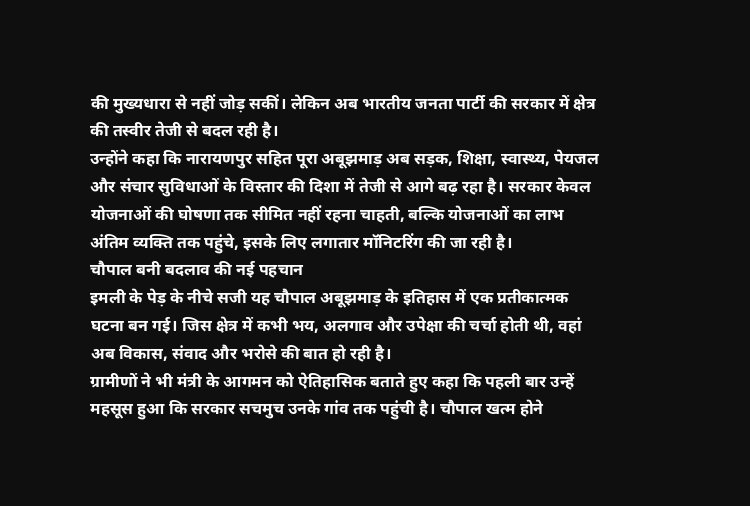की मुख्यधारा से नहीं जोड़ सकीं। लेकिन अब भारतीय जनता पार्टी की सरकार में क्षेत्र की तस्वीर तेजी से बदल रही है।
उन्होंने कहा कि नारायणपुर सहित पूरा अबूझमाड़ अब सड़क, शिक्षा, स्वास्थ्य, पेयजल और संचार सुविधाओं के विस्तार की दिशा में तेजी से आगे बढ़ रहा है। सरकार केवल योजनाओं की घोषणा तक सीमित नहीं रहना चाहती, बल्कि योजनाओं का लाभ अंतिम व्यक्ति तक पहुंचे, इसके लिए लगातार मॉनिटरिंग की जा रही है।
चौपाल बनी बदलाव की नई पहचान
इमली के पेड़ के नीचे सजी यह चौपाल अबूझमाड़ के इतिहास में एक प्रतीकात्मक घटना बन गई। जिस क्षेत्र में कभी भय, अलगाव और उपेक्षा की चर्चा होती थी, वहां अब विकास, संवाद और भरोसे की बात हो रही है।
ग्रामीणों ने भी मंत्री के आगमन को ऐतिहासिक बताते हुए कहा कि पहली बार उन्हें महसूस हुआ कि सरकार सचमुच उनके गांव तक पहुंची है। चौपाल खत्म होने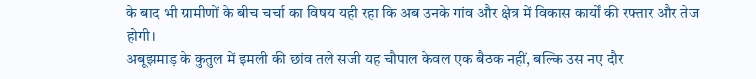के बाद भी ग्रामीणों के बीच चर्चा का विषय यही रहा कि अब उनके गांव और क्षेत्र में विकास कार्यों की रफ्तार और तेज होगी।
अबूझमाड़ के कुतुल में इमली की छांव तले सजी यह चौपाल केवल एक बैठक नहीं, बल्कि उस नए दौर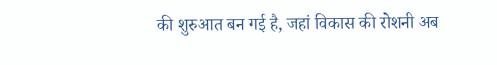की शुरुआत बन गई है, जहां विकास की रोशनी अब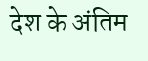देश के अंतिम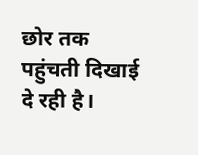छोर तक पहुंचती दिखाई दे रही है।